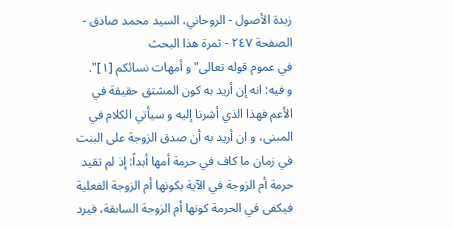زبدة الأصول - الروحاني، السيد محمد صادق - الصفحة ٢٤٧ - ثمرة هذا البحث
في عموم قوله تعالى" و أمهات نسائكم [١]".
و فيه: انه إن أريد به كون المشتق حقيقة في الأعم فهذا الذي أشرنا إليه و سيأتي الكلام في المبنى، و ان أريد به أن صدق الزوجة على البنت في زمان ما كاف في حرمة أمها أبداً: إذ لم تقيد حرمة أم الزوجة في الآية بكونها أم الزوجة الفعلية فيكفى في الحرمة كونها أم الزوجة السابقة، فيرد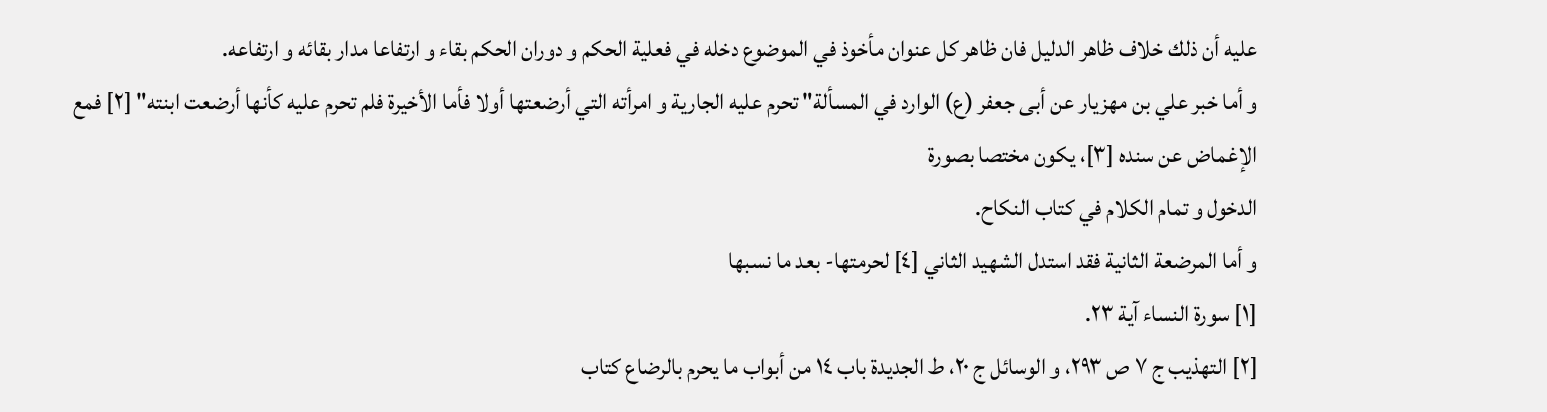عليه أن ذلك خلاف ظاهر الدليل فان ظاهر كل عنوان مأخوذ في الموضوع دخله في فعلية الحكم و دوران الحكم بقاء و ارتفاعا مدار بقائه و ارتفاعه.
و أما خبر علي بن مهزيار عن أبى جعفر (ع) الوارد في المسألة" تحرم عليه الجارية و امرأته التي أرضعتها أولا فأما الأخيرة فلم تحرم عليه كأنها أرضعت ابنته" [٢] فمع الإغماض عن سنده [٣]، يكون مختصا بصورة
الدخول و تمام الكلام في كتاب النكاح.
و أما المرضعة الثانية فقد استدل الشهيد الثاني [٤] لحرمتها- بعد ما نسبها
[١] سورة النساء آية ٢٣.
[٢] التهذيب ج ٧ ص ٢٩٣، و الوسائل ج ٢٠، ط الجديدة باب ١٤ من أبواب ما يحرم بالرضاع كتاب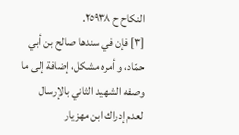النكاح ح ٢٥٩٣٨.
[٣] فإن في سندها صالح بن أبي حمّاد، و أمره مشكل، إضافة إلى ما وصفه الشهيد الثاني بالإرسال لعدم إدراك ابن مهزيار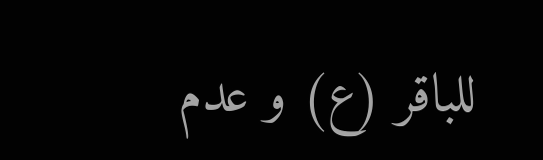للباقر (ع) و عدم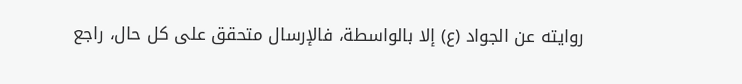روايته عن الجواد (ع) إلا بالواسطة، فالإرسال متحقق على كل حال، راجع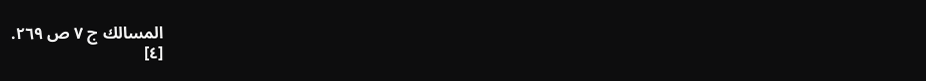المسالك ج ٧ ص ٢٦٩.
[٤]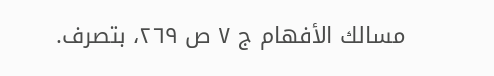مسالك الأفهام ج ٧ ص ٢٦٩، بتصرف.